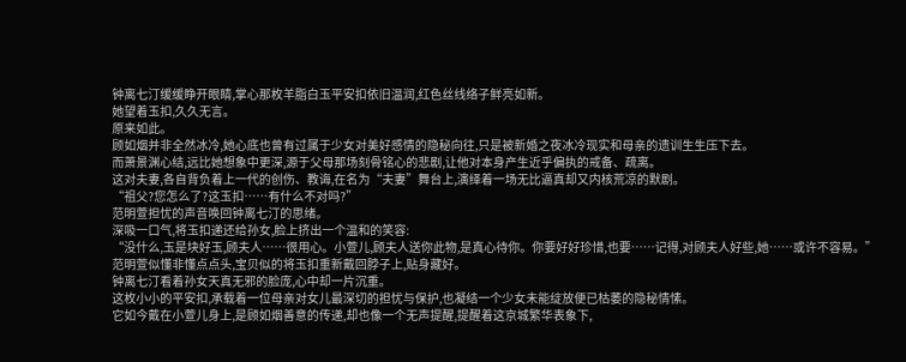钟离七汀缓缓睁开眼睛,掌心那枚羊脂白玉平安扣依旧温润,红色丝线络子鲜亮如新。
她望着玉扣,久久无言。
原来如此。
顾如烟并非全然冰冷,她心底也曾有过属于少女对美好感情的隐秘向往,只是被新婚之夜冰冷现实和母亲的遗训生生压下去。
而萧景渊心结,远比她想象中更深,源于父母那场刻骨铭心的悲剧,让他对本身产生近乎偏执的戒备、疏离。
这对夫妻,各自背负着上一代的创伤、教诲,在名为“夫妻”舞台上,演绎着一场无比逼真却又内核荒凉的默剧。
“祖父?您怎么了?这玉扣……有什么不对吗?”
范明萱担忧的声音唤回钟离七汀的思绪。
深吸一口气,将玉扣递还给孙女,脸上挤出一个温和的笑容:
“没什么,玉是块好玉,顾夫人……很用心。小萱儿,顾夫人送你此物,是真心待你。你要好好珍惜,也要……记得,对顾夫人好些,她……或许不容易。”
范明萱似懂非懂点点头,宝贝似的将玉扣重新戴回脖子上,贴身藏好。
钟离七汀看着孙女天真无邪的脸庞,心中却一片沉重。
这枚小小的平安扣,承载着一位母亲对女儿最深切的担忧与保护,也凝结一个少女未能绽放便已枯萎的隐秘情愫。
它如今戴在小萱儿身上,是顾如烟善意的传递,却也像一个无声提醒,提醒着这京城繁华表象下,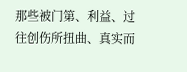那些被门第、利益、过往创伤所扭曲、真实而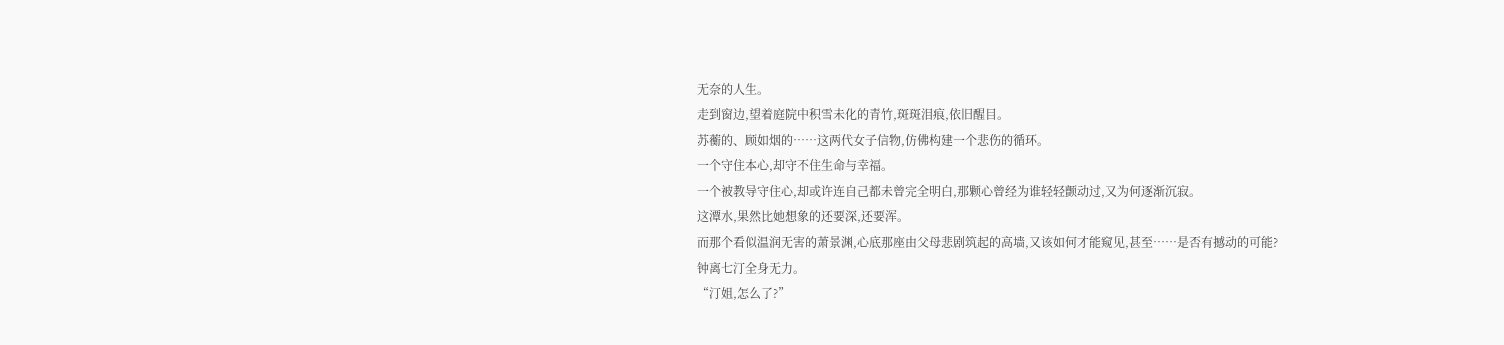无奈的人生。
走到窗边,望着庭院中积雪未化的青竹,斑斑泪痕,依旧醒目。
苏蘅的、顾如烟的……这两代女子信物,仿佛构建一个悲伤的循环。
一个守住本心,却守不住生命与幸福。
一个被教导守住心,却或许连自己都未曾完全明白,那颗心曾经为谁轻轻颤动过,又为何逐渐沉寂。
这潭水,果然比她想象的还要深,还要浑。
而那个看似温润无害的萧景渊,心底那座由父母悲剧筑起的高墙,又该如何才能窥见,甚至……是否有撼动的可能?
钟离七汀全身无力。
“汀姐,怎么了?”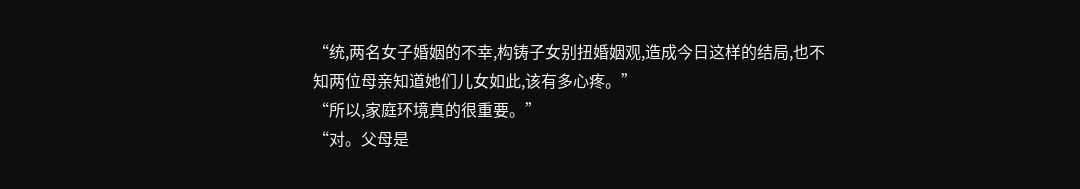“统,两名女子婚姻的不幸,构铸子女别扭婚姻观,造成今日这样的结局,也不知两位母亲知道她们儿女如此,该有多心疼。”
“所以,家庭环境真的很重要。”
“对。父母是